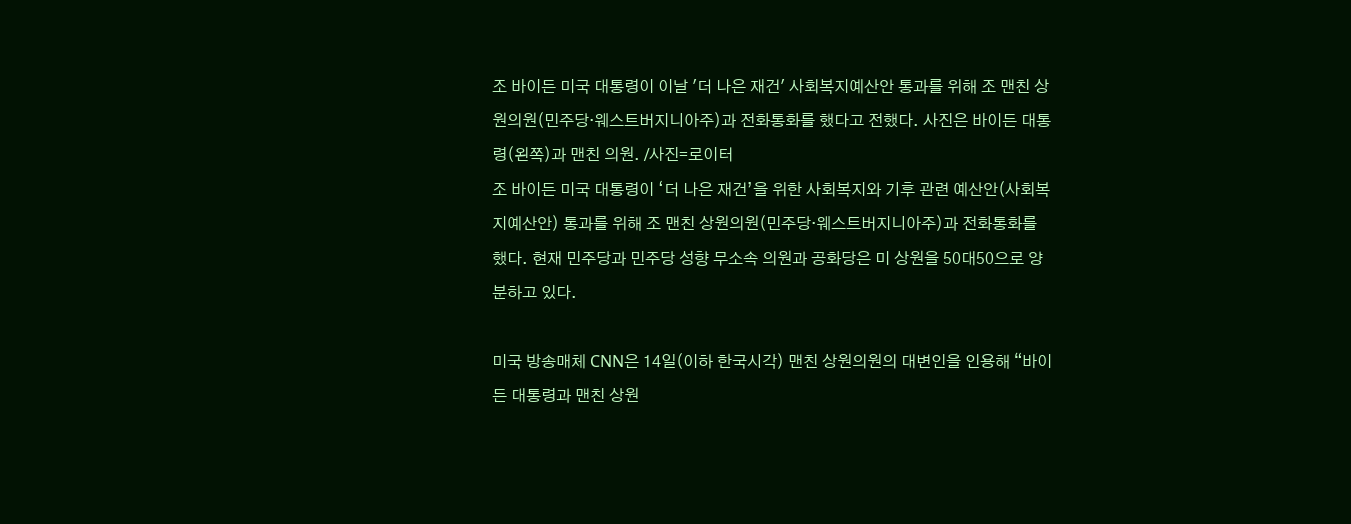조 바이든 미국 대통령이 이날 '더 나은 재건' 사회복지예산안 통과를 위해 조 맨친 상원의원(민주당·웨스트버지니아주)과 전화통화를 했다고 전했다. 사진은 바이든 대통령(왼쪽)과 맨친 의원. /사진=로이터
조 바이든 미국 대통령이 ‘더 나은 재건’을 위한 사회복지와 기후 관련 예산안(사회복지예산안) 통과를 위해 조 맨친 상원의원(민주당·웨스트버지니아주)과 전화통화를 했다. 현재 민주당과 민주당 성향 무소속 의원과 공화당은 미 상원을 50대50으로 양분하고 있다.

미국 방송매체 CNN은 14일(이하 한국시각) 맨친 상원의원의 대변인을 인용해 “바이든 대통령과 맨친 상원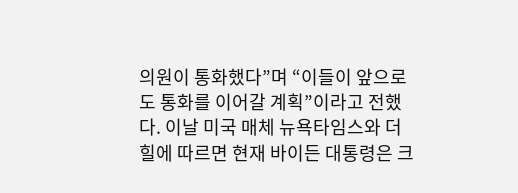의원이 통화했다”며 “이들이 앞으로도 통화를 이어갈 계획”이라고 전했다. 이날 미국 매체 뉴욕타임스와 더 힐에 따르면 현재 바이든 대통령은 크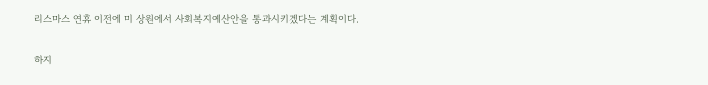리스마스 연휴 이전에 미 상원에서 사회복지예산안을 통과시키겠다는 계획이다.

하지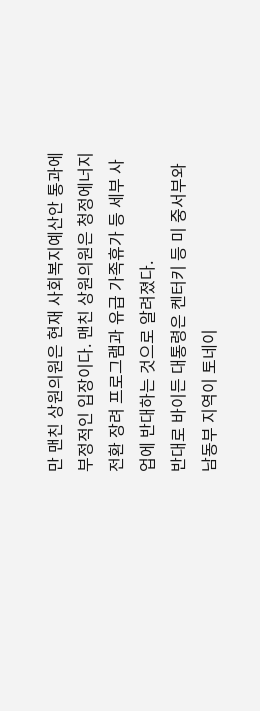만 맨친 상원의원은 현재 사회복지예산안 통과에 부정적인 입장이다. 맨친 상원의원은 청정에너지 전환 장려 프로그램과 유급 가족휴가 등 세부 사업에 반대하는 것으로 알려졌다.
반대로 바이든 대통령은 켄터키 등 미 중서부와 남동부 지역이 토네이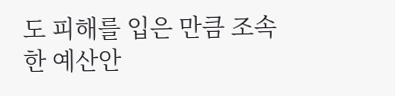도 피해를 입은 만큼 조속한 예산안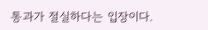통과가 절실하다는 입장이다.